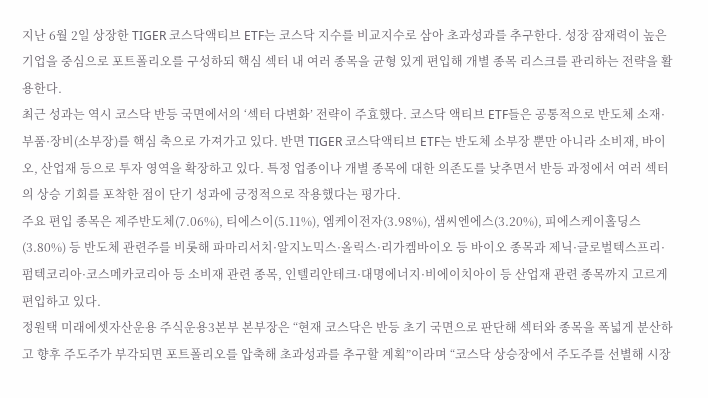지난 6월 2일 상장한 TIGER 코스닥액티브 ETF는 코스닥 지수를 비교지수로 삼아 초과성과를 추구한다. 성장 잠재력이 높은 기업을 중심으로 포트폴리오를 구성하되 핵심 섹터 내 여러 종목을 균형 있게 편입해 개별 종목 리스크를 관리하는 전략을 활용한다.
최근 성과는 역시 코스닥 반등 국면에서의 ‘섹터 다변화’ 전략이 주효했다. 코스닥 액티브 ETF들은 공통적으로 반도체 소재·부품·장비(소부장)를 핵심 축으로 가져가고 있다. 반면 TIGER 코스닥액티브 ETF는 반도체 소부장 뿐만 아니라 소비재, 바이오, 산업재 등으로 투자 영역을 확장하고 있다. 특정 업종이나 개별 종목에 대한 의존도를 낮추면서 반등 과정에서 여러 섹터의 상승 기회를 포착한 점이 단기 성과에 긍정적으로 작용했다는 평가다.
주요 편입 종목은 제주반도체(7.06%), 티에스이(5.11%), 엠케이전자(3.98%), 샘씨엔에스(3.20%), 피에스케이홀딩스(3.80%) 등 반도체 관련주를 비롯해 파마리서치·알지노믹스·올릭스·리가켐바이오 등 바이오 종목과 제닉·글로벌텍스프리·펌텍코리아·코스메카코리아 등 소비재 관련 종목, 인텔리안테크·대명에너지·비에이치아이 등 산업재 관련 종목까지 고르게 편입하고 있다.
정원택 미래에셋자산운용 주식운용3본부 본부장은 “현재 코스닥은 반등 초기 국면으로 판단해 섹터와 종목을 폭넓게 분산하고 향후 주도주가 부각되면 포트폴리오를 압축해 초과성과를 추구할 계획”이라며 “코스닥 상승장에서 주도주를 선별해 시장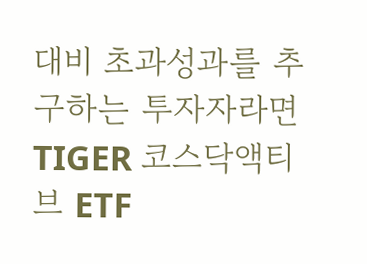대비 초과성과를 추구하는 투자자라면 TIGER 코스닥액티브 ETF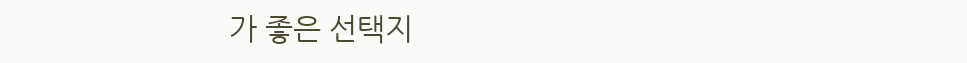가 좋은 선택지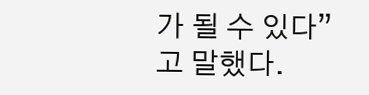가 될 수 있다”고 말했다.